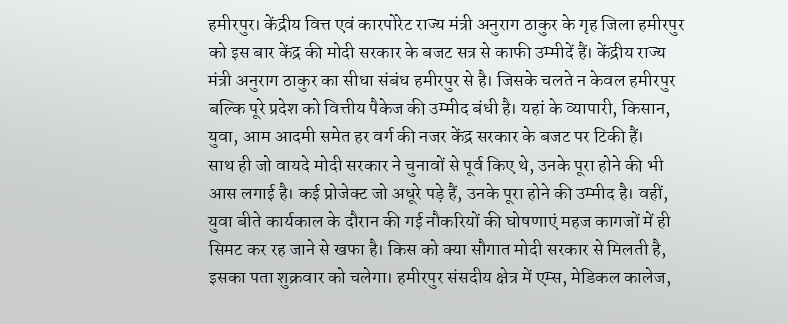हमीरपुर। केंद्रीय वित्त एवं कारपोरेट राज्य मंत्री अनुराग ठाकुर के गृह जिला हमीरपुर को इस बार केंद्र की मोदी सरकार के बजट सत्र से काफी उम्मीदें हैं। केंद्रीय राज्य मंत्री अनुराग ठाकुर का सीधा संबंध हमीरपुर से है। जिसके चलते न केवल हमीरपुर बल्कि पूरे प्रदेश को वित्तीय पैकेज की उम्मीद बंधी है। यहां के व्यापारी, किसान, युवा, आम आदमी समेत हर वर्ग की नजर केंद्र सरकार के बजट पर टिकी हैं।
साथ ही जो वायदे मोदी सरकार ने चुनावों से पूर्व किए थे, उनके पूरा होने की भी आस लगाई है। कई प्रोजेक्ट जो अधूरे पड़े हैं, उनके पूरा होने की उम्मीद है। वहीं, युवा बीते कार्यकाल के दौरान की गई नौकरियों की घोषणाएं महज कागजों में ही सिमट कर रह जाने से खफा है। किस को क्या सौगात मोदी सरकार से मिलती है, इसका पता शुक्रवार को चलेगा। हमीरपुर संसदीय क्षेत्र में एम्स, मेडिकल कालेज,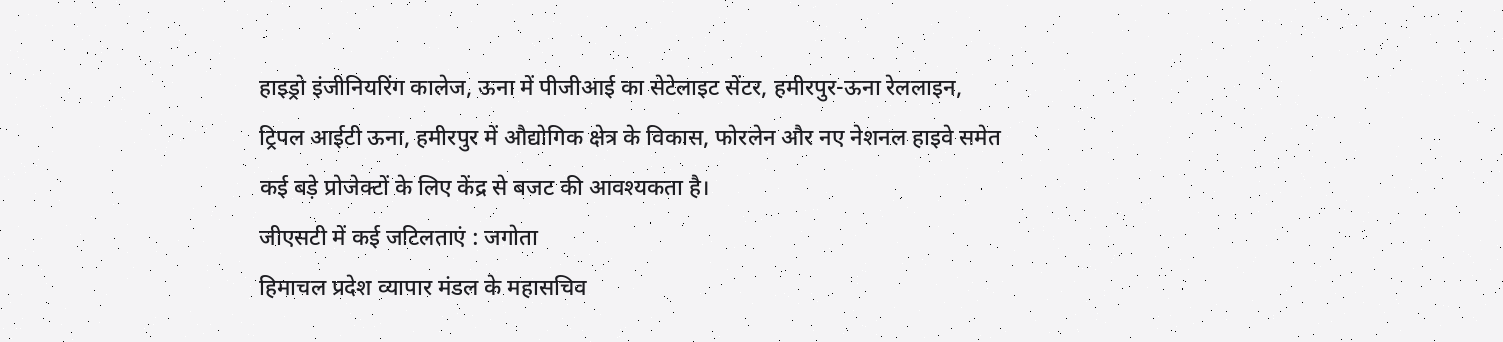हाइड्रो इंजीनियरिंग कालेज, ऊना में पीजीआई का सेटेलाइट सेंटर, हमीरपुर-ऊना रेललाइन, ट्रिपल आईटी ऊना, हमीरपुर में औद्योगिक क्षेत्र के विकास, फोरलेन और नए नेशनल हाइवे समेत कई बड़े प्रोजेक्टों के लिए केंद्र से बजट की आवश्यकता है।
जीएसटी में कई जटिलताएं : जगोता
हिमाचल प्रदेश व्यापार मंडल के महासचिव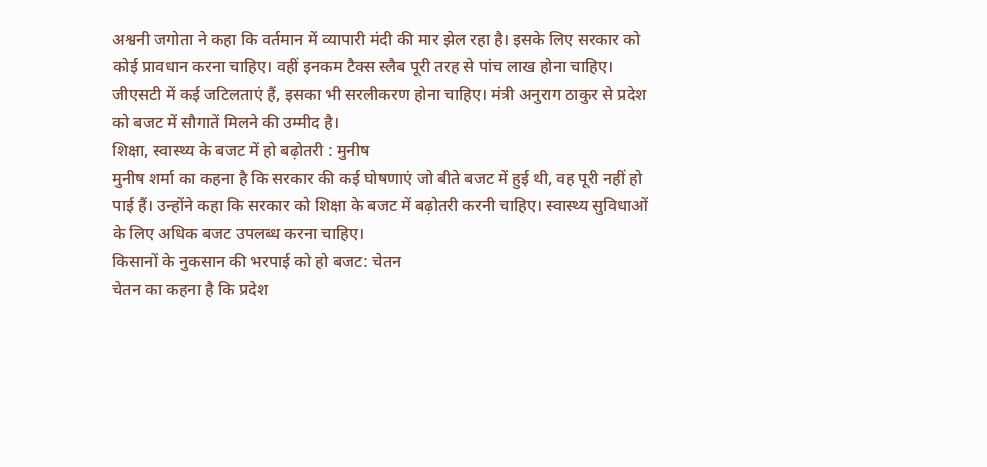अश्वनी जगोता ने कहा कि वर्तमान में व्यापारी मंदी की मार झेल रहा है। इसके लिए सरकार को कोई प्रावधान करना चाहिए। वहीं इनकम टैक्स स्लैब पूरी तरह से पांच लाख होना चाहिए। जीएसटी में कई जटिलताएं हैं, इसका भी सरलीकरण होना चाहिए। मंत्री अनुराग ठाकुर से प्रदेश को बजट में सौगातें मिलने की उम्मीद है।
शिक्षा, स्वास्थ्य के बजट में हो बढ़ोतरी : मुनीष
मुनीष शर्मा का कहना है कि सरकार की कई घोषणाएं जो बीते बजट में हुई थी, वह पूरी नहीं हो पाई हैं। उन्होंने कहा कि सरकार को शिक्षा के बजट में बढ़ोतरी करनी चाहिए। स्वास्थ्य सुविधाओं के लिए अधिक बजट उपलब्ध करना चाहिए।
किसानों के नुकसान की भरपाई को हो बजट: चेतन
चेतन का कहना है कि प्रदेश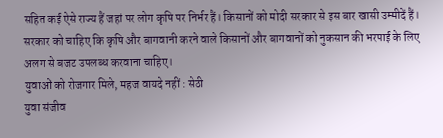सहित कई ऐसे राज्य हैं जहां पर लोग कृषि पर निर्भर हैं। किसानों को मोदी सरकार से इस बार खासी उम्मीदें हैं। सरकार को चाहिए कि कृषि और बागवानी करने वाले किसानों और बागवानों को नुकसान की भरपाई के लिए अलग से बजट उपलब्ध करवाना चाहिए।
युवाओं को रोजगार मिले, महज वायदे नहीं : सेठी
युवा संजीव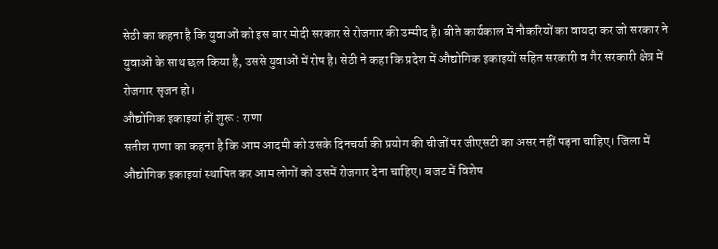सेठी का कहना है कि युवाओं को इस बार मोदी सरकार से रोजगार की उम्मीद है। बीते कार्यकाल में नौकरियों का वायदा कर जो सरकार ने युवाओं के साथ छल किया है, उससे युवाओं में रोष है। सेठी ने कहा कि प्रदेश में औद्योगिक इकाइयों सहित सरकारी व गैर सरकारी क्षेत्र में रोजगार सृजन हो।
औद्योगिक इकाइयां हों शुरू : राणा
सतीश राणा का कहना है कि आम आदमी को उसके दिनचर्या की प्रयोग की चीजों पर जीएसटी का असर नहीं पड़ना चाहिए। जिला में औद्योगिक इकाइयां स्थापित कर आम लोगों को उसमें रोजगार देना चाहिए। बजट में विशेष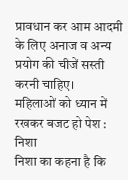प्रावधान कर आम आदमी के लिए अनाज व अन्य प्रयोग की चीजें सस्ती करनी चाहिए।
महिलाओं को ध्यान में रखकर बजट हो पेश : निशा
निशा का कहना है कि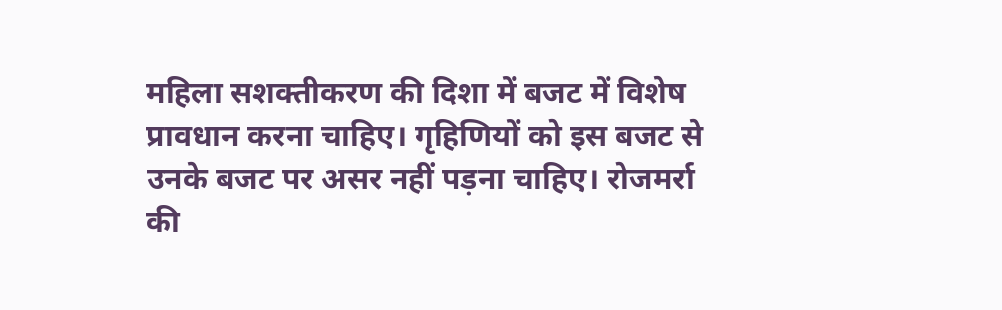महिला सशक्तीकरण की दिशा में बजट में विशेष प्रावधान करना चाहिए। गृहिणियों को इस बजट से उनके बजट पर असर नहीं पड़ना चाहिए। रोजमर्रा की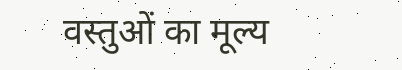वस्तुओं का मूल्य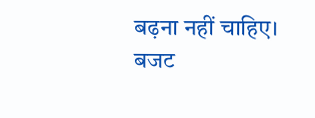बढ़ना नहीं चाहिए। बजट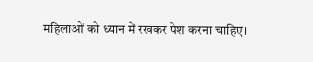महिलाओं को ध्यान में रखकर पेश करना चाहिए।